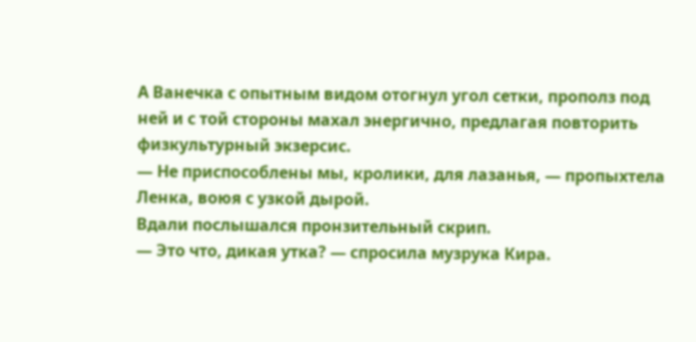А Ванечка с опытным видом отогнул угол сетки, прополз под ней и с той стороны махал энергично, предлагая повторить физкультурный экзерсис.
— Не приспособлены мы, кролики, для лазанья, — пропыхтела Ленка, воюя с узкой дырой.
Вдали послышался пронзительный скрип.
— Это что, дикая утка? — спросила музрука Кира.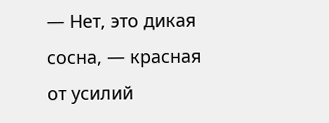— Нет, это дикая сосна, — красная от усилий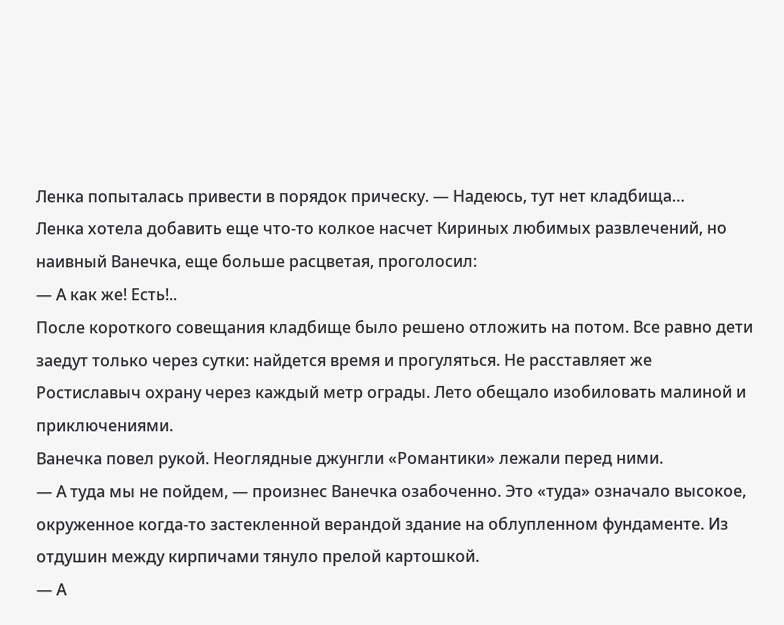Ленка попыталась привести в порядок прическу. — Надеюсь, тут нет кладбища…
Ленка хотела добавить еще что-то колкое насчет Кириных любимых развлечений, но наивный Ванечка, еще больше расцветая, проголосил:
— А как же! Есть!..
После короткого совещания кладбище было решено отложить на потом. Все равно дети заедут только через сутки: найдется время и прогуляться. Не расставляет же Ростиславыч охрану через каждый метр ограды. Лето обещало изобиловать малиной и приключениями.
Ванечка повел рукой. Неоглядные джунгли «Романтики» лежали перед ними.
— А туда мы не пойдем, — произнес Ванечка озабоченно. Это «туда» означало высокое, окруженное когда-то застекленной верандой здание на облупленном фундаменте. Из отдушин между кирпичами тянуло прелой картошкой.
— А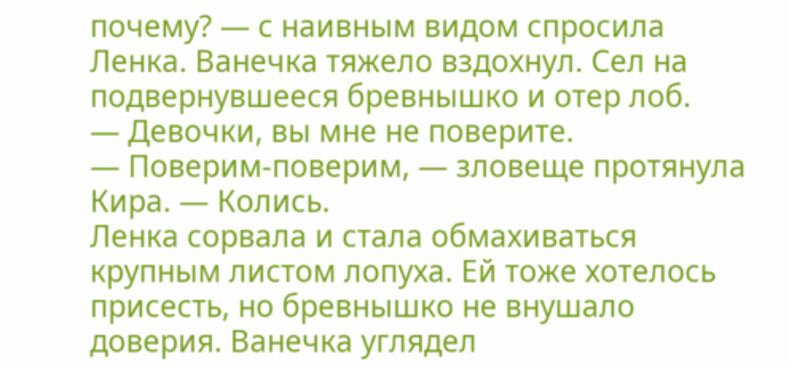почему? — с наивным видом спросила Ленка. Ванечка тяжело вздохнул. Сел на подвернувшееся бревнышко и отер лоб.
— Девочки, вы мне не поверите.
— Поверим-поверим, — зловеще протянула Кира. — Колись.
Ленка сорвала и стала обмахиваться крупным листом лопуха. Ей тоже хотелось присесть, но бревнышко не внушало доверия. Ванечка углядел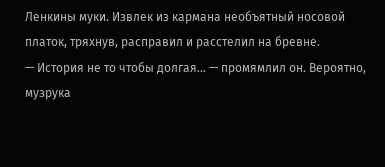Ленкины муки. Извлек из кармана необъятный носовой платок, тряхнув, расправил и расстелил на бревне.
— История не то чтобы долгая… — промямлил он. Вероятно, музрука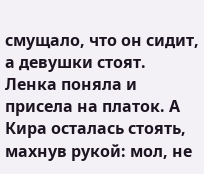смущало, что он сидит, а девушки стоят. Ленка поняла и присела на платок. А Кира осталась стоять, махнув рукой: мол, не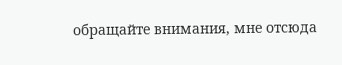обращайте внимания, мне отсюда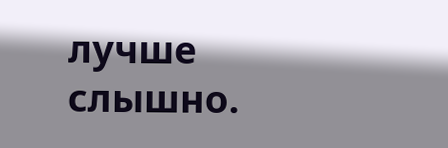лучше слышно.